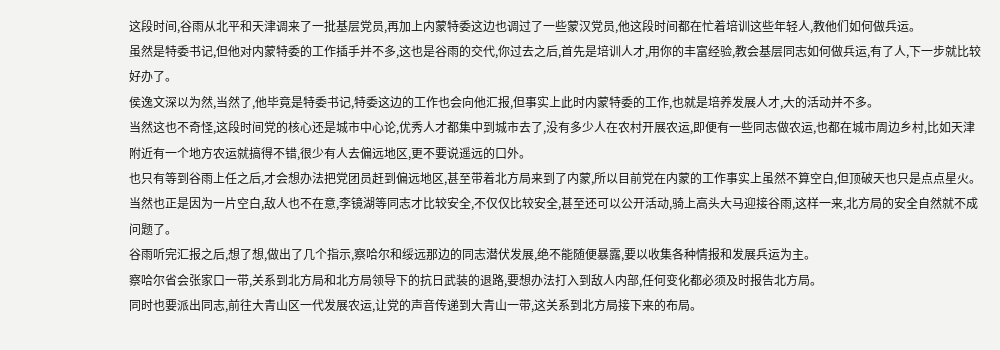这段时间,谷雨从北平和天津调来了一批基层党员,再加上内蒙特委这边也调过了一些蒙汉党员,他这段时间都在忙着培训这些年轻人,教他们如何做兵运。
虽然是特委书记,但他对内蒙特委的工作插手并不多,这也是谷雨的交代,你过去之后,首先是培训人才,用你的丰富经验,教会基层同志如何做兵运,有了人,下一步就比较好办了。
侯逸文深以为然,当然了,他毕竟是特委书记,特委这边的工作也会向他汇报,但事实上此时内蒙特委的工作,也就是培养发展人才,大的活动并不多。
当然这也不奇怪,这段时间党的核心还是城市中心论,优秀人才都集中到城市去了,没有多少人在农村开展农运,即便有一些同志做农运,也都在城市周边乡村,比如天津附近有一个地方农运就搞得不错,很少有人去偏远地区,更不要说遥远的口外。
也只有等到谷雨上任之后,才会想办法把党团员赶到偏远地区,甚至带着北方局来到了内蒙,所以目前党在内蒙的工作事实上虽然不算空白,但顶破天也只是点点星火。
当然也正是因为一片空白,敌人也不在意,李镜湖等同志才比较安全,不仅仅比较安全,甚至还可以公开活动,骑上高头大马迎接谷雨,这样一来,北方局的安全自然就不成问题了。
谷雨听完汇报之后,想了想,做出了几个指示,察哈尔和绥远那边的同志潜伏发展,绝不能随便暴露,要以收集各种情报和发展兵运为主。
察哈尔省会张家口一带,关系到北方局和北方局领导下的抗日武装的退路,要想办法打入到敌人内部,任何变化都必须及时报告北方局。
同时也要派出同志,前往大青山区一代发展农运,让党的声音传递到大青山一带,这关系到北方局接下来的布局。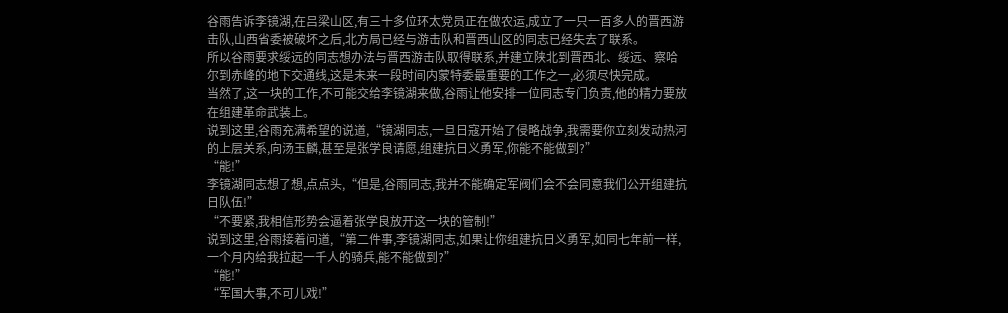谷雨告诉李镜湖,在吕梁山区,有三十多位环太党员正在做农运,成立了一只一百多人的晋西游击队,山西省委被破坏之后,北方局已经与游击队和晋西山区的同志已经失去了联系。
所以谷雨要求绥远的同志想办法与晋西游击队取得联系,并建立陕北到晋西北、绥远、察哈尔到赤峰的地下交通线,这是未来一段时间内蒙特委最重要的工作之一,必须尽快完成。
当然了,这一块的工作,不可能交给李镜湖来做,谷雨让他安排一位同志专门负责,他的精力要放在组建革命武装上。
说到这里,谷雨充满希望的说道,“镜湖同志,一旦日寇开始了侵略战争,我需要你立刻发动热河的上层关系,向汤玉麟,甚至是张学良请愿,组建抗日义勇军,你能不能做到?”
“能!”
李镜湖同志想了想,点点头,“但是,谷雨同志,我并不能确定军阀们会不会同意我们公开组建抗日队伍!”
“不要紧,我相信形势会逼着张学良放开这一块的管制!”
说到这里,谷雨接着问道,“第二件事,李镜湖同志,如果让你组建抗日义勇军,如同七年前一样,一个月内给我拉起一千人的骑兵,能不能做到?”
“能!”
“军国大事,不可儿戏!”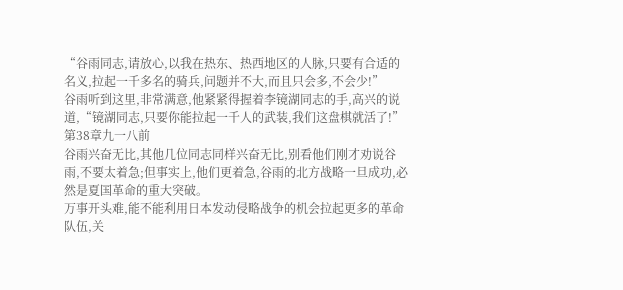“谷雨同志,请放心,以我在热东、热西地区的人脉,只要有合适的名义,拉起一千多名的骑兵,问题并不大,而且只会多,不会少!”
谷雨听到这里,非常满意,他紧紧得握着李镜湖同志的手,高兴的说道,“镜湖同志,只要你能拉起一千人的武装,我们这盘棋就活了!”
第38章九一八前
谷雨兴奋无比,其他几位同志同样兴奋无比,别看他们刚才劝说谷雨,不要太着急;但事实上,他们更着急,谷雨的北方战略一旦成功,必然是夏国革命的重大突破。
万事开头难,能不能利用日本发动侵略战争的机会拉起更多的革命队伍,关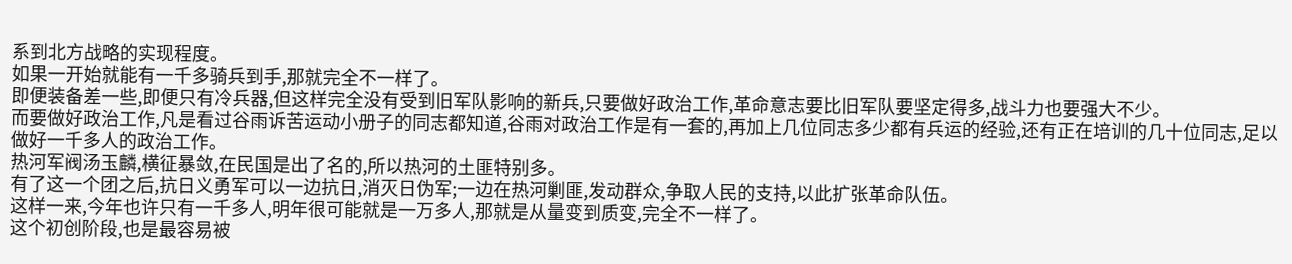系到北方战略的实现程度。
如果一开始就能有一千多骑兵到手,那就完全不一样了。
即便装备差一些,即便只有冷兵器,但这样完全没有受到旧军队影响的新兵,只要做好政治工作,革命意志要比旧军队要坚定得多,战斗力也要强大不少。
而要做好政治工作,凡是看过谷雨诉苦运动小册子的同志都知道,谷雨对政治工作是有一套的,再加上几位同志多少都有兵运的经验,还有正在培训的几十位同志,足以做好一千多人的政治工作。
热河军阀汤玉麟,横征暴敛,在民国是出了名的,所以热河的土匪特别多。
有了这一个团之后,抗日义勇军可以一边抗日,消灭日伪军;一边在热河剿匪,发动群众,争取人民的支持,以此扩张革命队伍。
这样一来,今年也许只有一千多人,明年很可能就是一万多人,那就是从量变到质变,完全不一样了。
这个初创阶段,也是最容易被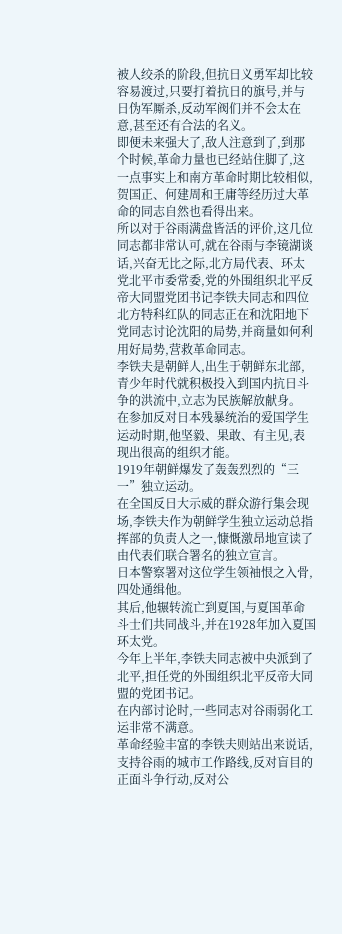被人绞杀的阶段,但抗日义勇军却比较容易渡过,只要打着抗日的旗号,并与日伪军厮杀,反动军阀们并不会太在意,甚至还有合法的名义。
即便未来强大了,敌人注意到了,到那个时候,革命力量也已经站住脚了,这一点事实上和南方革命时期比较相似,贺国正、何建周和王庸等经历过大革命的同志自然也看得出来。
所以对于谷雨满盘皆活的评价,这几位同志都非常认可,就在谷雨与李镜湖谈话,兴奋无比之际,北方局代表、环太党北平市委常委,党的外围组织北平反帝大同盟党团书记李铁夫同志和四位北方特科红队的同志正在和沈阳地下党同志讨论沈阳的局势,并商量如何利用好局势,营救革命同志。
李铁夫是朝鲜人,出生于朝鲜东北部,青少年时代就积极投入到国内抗日斗争的洪流中,立志为民族解放献身。
在参加反对日本残暴统治的爱国学生运动时期,他坚毅、果敢、有主见,表现出很高的组织才能。
1919年朝鲜爆发了轰轰烈烈的“三一”独立运动。
在全国反日大示威的群众游行集会现场,李铁夫作为朝鲜学生独立运动总指挥部的负责人之一,慷慨激昂地宣读了由代表们联合署名的独立宣言。
日本警察署对这位学生领袖恨之入骨,四处通缉他。
其后,他辗转流亡到夏国,与夏国革命斗士们共同战斗,并在1928年加入夏国环太党。
今年上半年,李铁夫同志被中央派到了北平,担任党的外围组织北平反帝大同盟的党团书记。
在内部讨论时,一些同志对谷雨弱化工运非常不满意。
革命经验丰富的李铁夫则站出来说话,支持谷雨的城市工作路线,反对盲目的正面斗争行动,反对公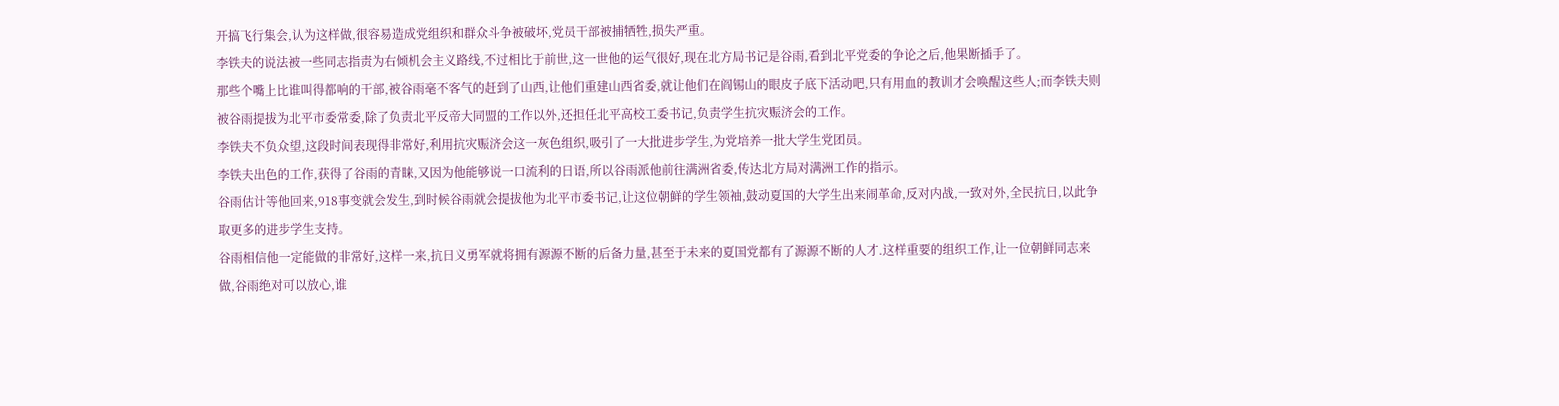开搞飞行集会,认为这样做,很容易造成党组织和群众斗争被破坏,党员干部被捕牺牲,损失严重。
李铁夫的说法被一些同志指责为右倾机会主义路线,不过相比于前世,这一世他的运气很好,现在北方局书记是谷雨,看到北平党委的争论之后,他果断插手了。
那些个嘴上比谁叫得都响的干部,被谷雨毫不客气的赶到了山西,让他们重建山西省委,就让他们在阎锡山的眼皮子底下活动吧,只有用血的教训才会唤醒这些人;而李铁夫则被谷雨提拔为北平市委常委,除了负责北平反帝大同盟的工作以外,还担任北平高校工委书记,负责学生抗灾赈济会的工作。
李铁夫不负众望,这段时间表现得非常好,利用抗灾赈济会这一灰色组织,吸引了一大批进步学生,为党培养一批大学生党团员。
李铁夫出色的工作,获得了谷雨的青睐,又因为他能够说一口流利的日语,所以谷雨派他前往满洲省委,传达北方局对满洲工作的指示。
谷雨估计等他回来,918事变就会发生,到时候谷雨就会提拔他为北平市委书记,让这位朝鲜的学生领袖,鼓动夏国的大学生出来闹革命,反对内战,一致对外,全民抗日,以此争取更多的进步学生支持。
谷雨相信他一定能做的非常好,这样一来,抗日义勇军就将拥有源源不断的后备力量,甚至于未来的夏国党都有了源源不断的人才.这样重要的组织工作,让一位朝鲜同志来做,谷雨绝对可以放心,谁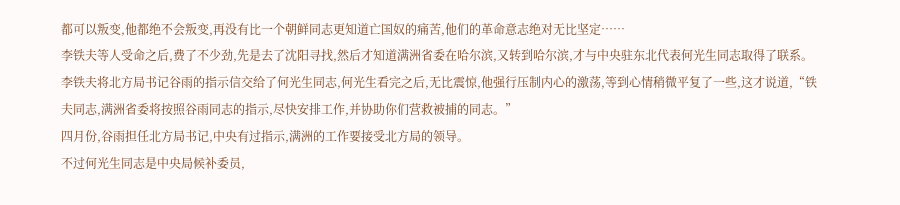都可以叛变,他都绝不会叛变,再没有比一个朝鲜同志更知道亡国奴的痛苦,他们的革命意志绝对无比坚定……
李铁夫等人受命之后,费了不少劲,先是去了沈阳寻找,然后才知道满洲省委在哈尔滨,又转到哈尔滨,才与中央驻东北代表何光生同志取得了联系。
李铁夫将北方局书记谷雨的指示信交给了何光生同志,何光生看完之后,无比震惊,他强行压制内心的激荡,等到心情稍微平复了一些,这才说道,“铁夫同志,满洲省委将按照谷雨同志的指示,尽快安排工作,并协助你们营救被捕的同志。”
四月份,谷雨担任北方局书记,中央有过指示,满洲的工作要接受北方局的领导。
不过何光生同志是中央局候补委员,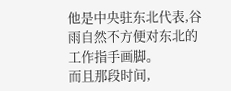他是中央驻东北代表,谷雨自然不方便对东北的工作指手画脚。
而且那段时间,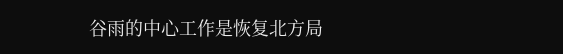谷雨的中心工作是恢复北方局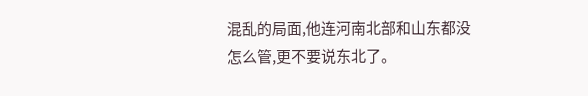混乱的局面,他连河南北部和山东都没怎么管,更不要说东北了。